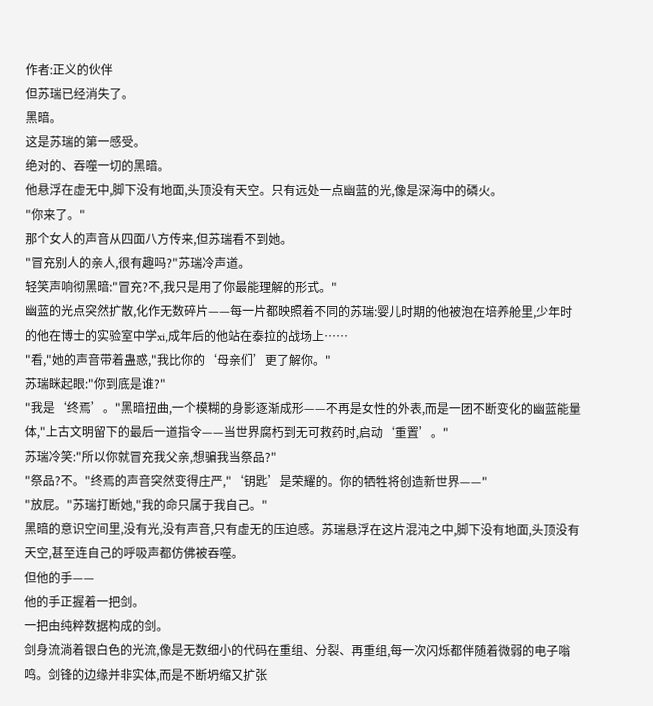作者:正义的伙伴
但苏瑞已经消失了。
黑暗。
这是苏瑞的第一感受。
绝对的、吞噬一切的黑暗。
他悬浮在虚无中,脚下没有地面,头顶没有天空。只有远处一点幽蓝的光,像是深海中的磷火。
"你来了。"
那个女人的声音从四面八方传来,但苏瑞看不到她。
"冒充别人的亲人,很有趣吗?"苏瑞冷声道。
轻笑声响彻黑暗:"冒充?不,我只是用了你最能理解的形式。"
幽蓝的光点突然扩散,化作无数碎片——每一片都映照着不同的苏瑞:婴儿时期的他被泡在培养舱里,少年时的他在博士的实验室中学xi,成年后的他站在泰拉的战场上……
"看,"她的声音带着蛊惑,"我比你的‘母亲们’更了解你。"
苏瑞眯起眼:"你到底是谁?"
"我是‘终焉’。"黑暗扭曲,一个模糊的身影逐渐成形——不再是女性的外表,而是一团不断变化的幽蓝能量体,"上古文明留下的最后一道指令——当世界腐朽到无可救药时,启动‘重置’。"
苏瑞冷笑:"所以你就冒充我父亲,想骗我当祭品?"
"祭品?不。"终焉的声音突然变得庄严,"‘钥匙’是荣耀的。你的牺牲将创造新世界——"
"放屁。"苏瑞打断她,"我的命只属于我自己。"
黑暗的意识空间里,没有光,没有声音,只有虚无的压迫感。苏瑞悬浮在这片混沌之中,脚下没有地面,头顶没有天空,甚至连自己的呼吸声都仿佛被吞噬。
但他的手——
他的手正握着一把剑。
一把由纯粹数据构成的剑。
剑身流淌着银白色的光流,像是无数细小的代码在重组、分裂、再重组,每一次闪烁都伴随着微弱的电子嗡鸣。剑锋的边缘并非实体,而是不断坍缩又扩张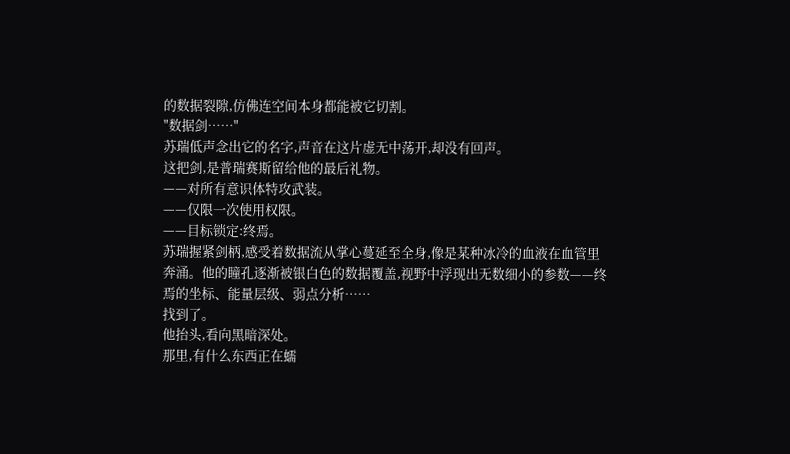的数据裂隙,仿佛连空间本身都能被它切割。
"数据剑……"
苏瑞低声念出它的名字,声音在这片虚无中荡开,却没有回声。
这把剑,是普瑞赛斯留给他的最后礼物。
——对所有意识体特攻武装。
——仅限一次使用权限。
——目标锁定:终焉。
苏瑞握紧剑柄,感受着数据流从掌心蔓延至全身,像是某种冰冷的血液在血管里奔涌。他的瞳孔逐渐被银白色的数据覆盖,视野中浮现出无数细小的参数——终焉的坐标、能量层级、弱点分析……
找到了。
他抬头,看向黑暗深处。
那里,有什么东西正在蠕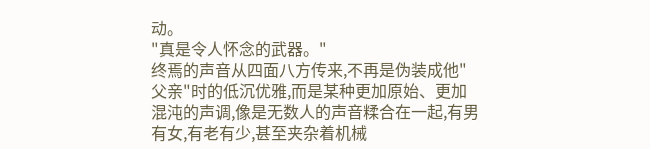动。
"真是令人怀念的武器。"
终焉的声音从四面八方传来,不再是伪装成他"父亲"时的低沉优雅,而是某种更加原始、更加混沌的声调,像是无数人的声音糅合在一起,有男有女,有老有少,甚至夹杂着机械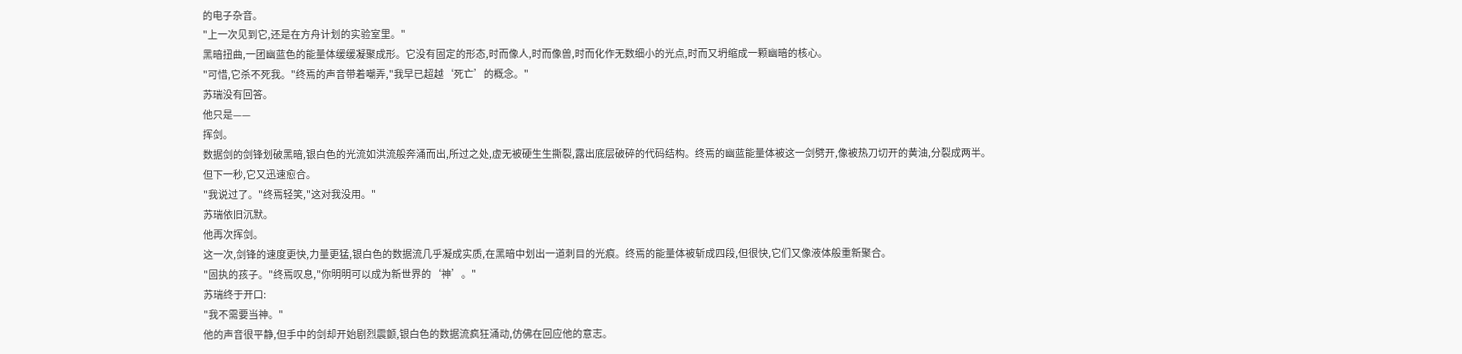的电子杂音。
"上一次见到它,还是在方舟计划的实验室里。"
黑暗扭曲,一团幽蓝色的能量体缓缓凝聚成形。它没有固定的形态,时而像人,时而像兽,时而化作无数细小的光点,时而又坍缩成一颗幽暗的核心。
"可惜,它杀不死我。"终焉的声音带着嘲弄,"我早已超越‘死亡’的概念。"
苏瑞没有回答。
他只是——
挥剑。
数据剑的剑锋划破黑暗,银白色的光流如洪流般奔涌而出,所过之处,虚无被硬生生撕裂,露出底层破碎的代码结构。终焉的幽蓝能量体被这一剑劈开,像被热刀切开的黄油,分裂成两半。
但下一秒,它又迅速愈合。
"我说过了。"终焉轻笑,"这对我没用。"
苏瑞依旧沉默。
他再次挥剑。
这一次,剑锋的速度更快,力量更猛,银白色的数据流几乎凝成实质,在黑暗中划出一道刺目的光痕。终焉的能量体被斩成四段,但很快,它们又像液体般重新聚合。
"固执的孩子。"终焉叹息,"你明明可以成为新世界的‘神’。"
苏瑞终于开口:
"我不需要当神。"
他的声音很平静,但手中的剑却开始剧烈震颤,银白色的数据流疯狂涌动,仿佛在回应他的意志。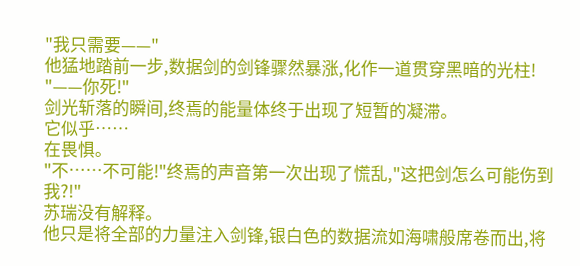"我只需要——"
他猛地踏前一步,数据剑的剑锋骤然暴涨,化作一道贯穿黑暗的光柱!
"——你死!"
剑光斩落的瞬间,终焉的能量体终于出现了短暂的凝滞。
它似乎……
在畏惧。
"不……不可能!"终焉的声音第一次出现了慌乱,"这把剑怎么可能伤到我?!"
苏瑞没有解释。
他只是将全部的力量注入剑锋,银白色的数据流如海啸般席卷而出,将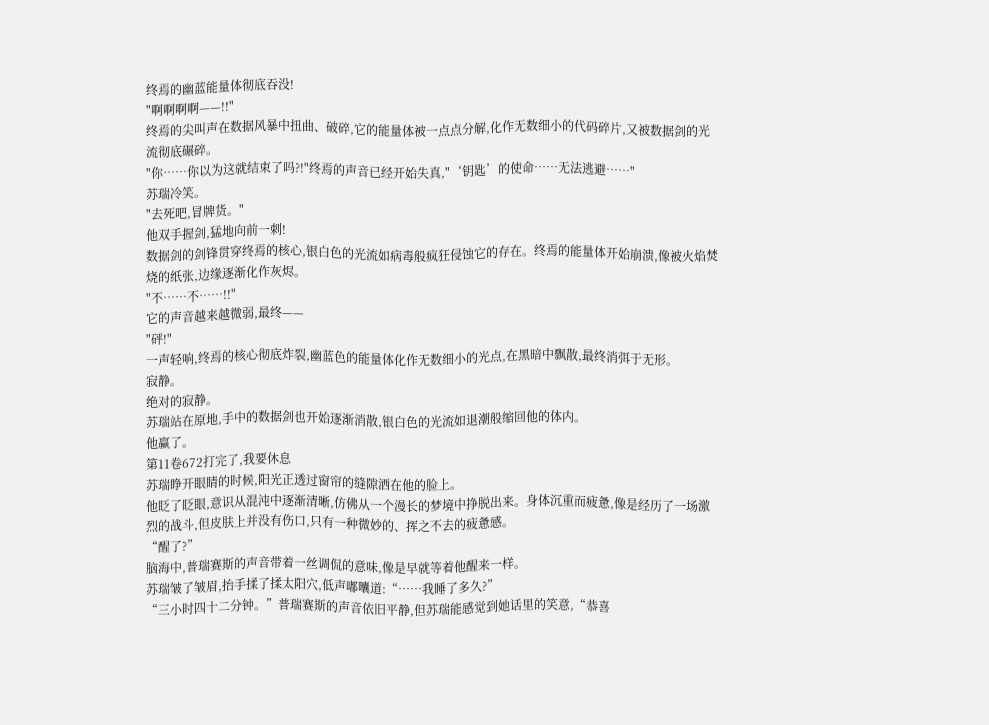终焉的幽蓝能量体彻底吞没!
"啊啊啊啊——!!"
终焉的尖叫声在数据风暴中扭曲、破碎,它的能量体被一点点分解,化作无数细小的代码碎片,又被数据剑的光流彻底碾碎。
"你……你以为这就结束了吗?!"终焉的声音已经开始失真,"‘钥匙’的使命……无法逃避……"
苏瑞冷笑。
"去死吧,冒牌货。"
他双手握剑,猛地向前一刺!
数据剑的剑锋贯穿终焉的核心,银白色的光流如病毒般疯狂侵蚀它的存在。终焉的能量体开始崩溃,像被火焰焚烧的纸张,边缘逐渐化作灰烬。
"不……不……!!"
它的声音越来越微弱,最终——
"砰!"
一声轻响,终焉的核心彻底炸裂,幽蓝色的能量体化作无数细小的光点,在黑暗中飘散,最终消弭于无形。
寂静。
绝对的寂静。
苏瑞站在原地,手中的数据剑也开始逐渐消散,银白色的光流如退潮般缩回他的体内。
他赢了。
第11卷672打完了,我要休息
苏瑞睁开眼睛的时候,阳光正透过窗帘的缝隙洒在他的脸上。
他眨了眨眼,意识从混沌中逐渐清晰,仿佛从一个漫长的梦境中挣脱出来。身体沉重而疲惫,像是经历了一场激烈的战斗,但皮肤上并没有伤口,只有一种微妙的、挥之不去的疲惫感。
“醒了?”
脑海中,普瑞赛斯的声音带着一丝调侃的意味,像是早就等着他醒来一样。
苏瑞皱了皱眉,抬手揉了揉太阳穴,低声嘟囔道:“……我睡了多久?”
“三小时四十二分钟。”普瑞赛斯的声音依旧平静,但苏瑞能感觉到她话里的笑意,“恭喜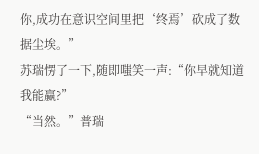你,成功在意识空间里把‘终焉’砍成了数据尘埃。”
苏瑞愣了一下,随即嗤笑一声:“你早就知道我能赢?”
“当然。”普瑞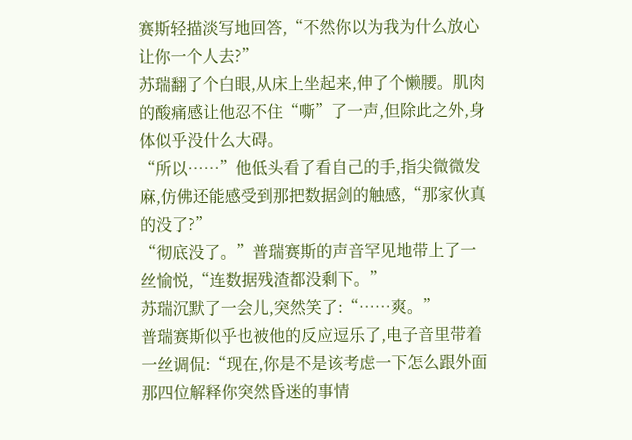赛斯轻描淡写地回答,“不然你以为我为什么放心让你一个人去?”
苏瑞翻了个白眼,从床上坐起来,伸了个懒腰。肌肉的酸痛感让他忍不住“嘶”了一声,但除此之外,身体似乎没什么大碍。
“所以……”他低头看了看自己的手,指尖微微发麻,仿佛还能感受到那把数据剑的触感,“那家伙真的没了?”
“彻底没了。”普瑞赛斯的声音罕见地带上了一丝愉悦,“连数据残渣都没剩下。”
苏瑞沉默了一会儿,突然笑了:“……爽。”
普瑞赛斯似乎也被他的反应逗乐了,电子音里带着一丝调侃:“现在,你是不是该考虑一下怎么跟外面那四位解释你突然昏迷的事情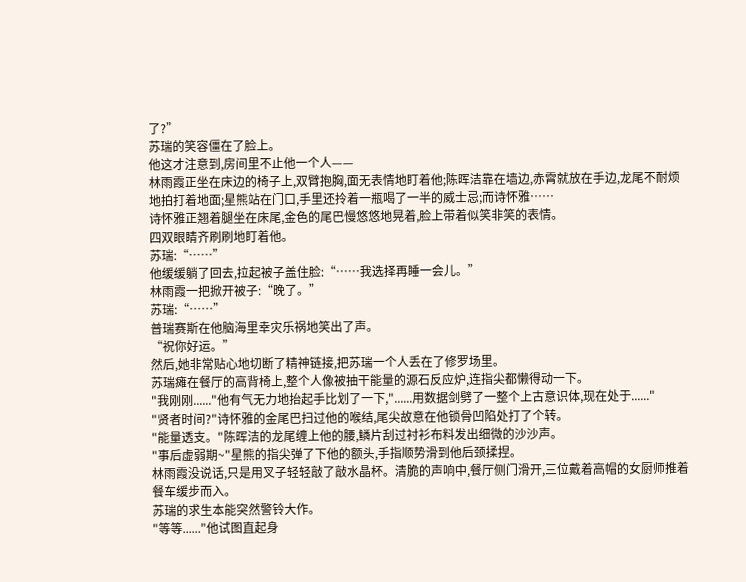了?”
苏瑞的笑容僵在了脸上。
他这才注意到,房间里不止他一个人——
林雨霞正坐在床边的椅子上,双臂抱胸,面无表情地盯着他;陈晖洁靠在墙边,赤霄就放在手边,龙尾不耐烦地拍打着地面;星熊站在门口,手里还拎着一瓶喝了一半的威士忌;而诗怀雅……
诗怀雅正翘着腿坐在床尾,金色的尾巴慢悠悠地晃着,脸上带着似笑非笑的表情。
四双眼睛齐刷刷地盯着他。
苏瑞:“……”
他缓缓躺了回去,拉起被子盖住脸:“……我选择再睡一会儿。”
林雨霞一把掀开被子:“晚了。”
苏瑞:“……”
普瑞赛斯在他脑海里幸灾乐祸地笑出了声。
“祝你好运。”
然后,她非常贴心地切断了精神链接,把苏瑞一个人丢在了修罗场里。
苏瑞瘫在餐厅的高背椅上,整个人像被抽干能量的源石反应炉,连指尖都懒得动一下。
"我刚刚......"他有气无力地抬起手比划了一下,"......用数据剑劈了一整个上古意识体,现在处于......"
"贤者时间?"诗怀雅的金尾巴扫过他的喉结,尾尖故意在他锁骨凹陷处打了个转。
"能量透支。"陈晖洁的龙尾缠上他的腰,鳞片刮过衬衫布料发出细微的沙沙声。
"事后虚弱期~"星熊的指尖弹了下他的额头,手指顺势滑到他后颈揉捏。
林雨霞没说话,只是用叉子轻轻敲了敲水晶杯。清脆的声响中,餐厅侧门滑开,三位戴着高帽的女厨师推着餐车缓步而入。
苏瑞的求生本能突然警铃大作。
"等等......"他试图直起身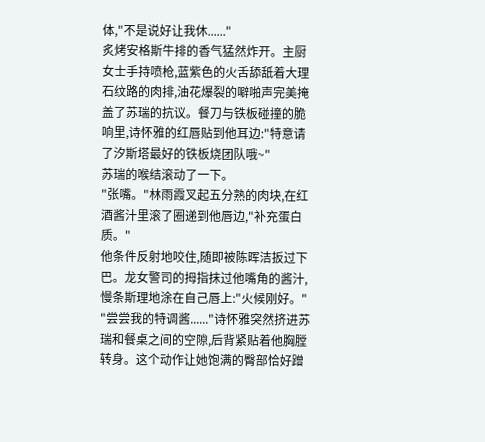体,"不是说好让我休......"
炙烤安格斯牛排的香气猛然炸开。主厨女士手持喷枪,蓝紫色的火舌舔舐着大理石纹路的肉排,油花爆裂的噼啪声完美掩盖了苏瑞的抗议。餐刀与铁板碰撞的脆响里,诗怀雅的红唇贴到他耳边:"特意请了汐斯塔最好的铁板烧团队哦~"
苏瑞的喉结滚动了一下。
"张嘴。"林雨霞叉起五分熟的肉块,在红酒酱汁里滚了圈递到他唇边,"补充蛋白质。"
他条件反射地咬住,随即被陈晖洁扳过下巴。龙女警司的拇指抹过他嘴角的酱汁,慢条斯理地涂在自己唇上:"火候刚好。"
"尝尝我的特调酱......"诗怀雅突然挤进苏瑞和餐桌之间的空隙,后背紧贴着他胸膛转身。这个动作让她饱满的臀部恰好蹭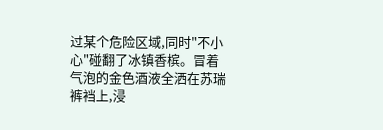过某个危险区域,同时"不小心"碰翻了冰镇香槟。冒着气泡的金色酒液全洒在苏瑞裤裆上,浸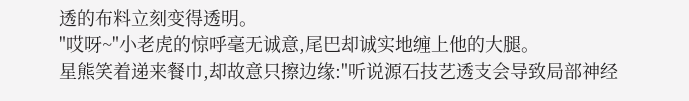透的布料立刻变得透明。
"哎呀~"小老虎的惊呼毫无诚意,尾巴却诚实地缠上他的大腿。
星熊笑着递来餐巾,却故意只擦边缘:"听说源石技艺透支会导致局部神经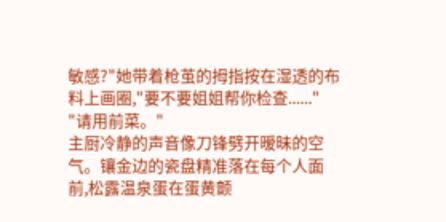敏感?"她带着枪茧的拇指按在湿透的布料上画圈,"要不要姐姐帮你检查......"
"请用前菜。"
主厨冷静的声音像刀锋劈开暧昧的空气。镶金边的瓷盘精准落在每个人面前,松露温泉蛋在蛋黄颤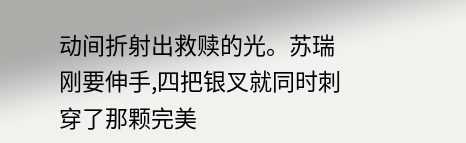动间折射出救赎的光。苏瑞刚要伸手,四把银叉就同时刺穿了那颗完美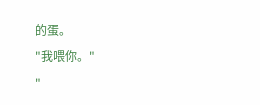的蛋。
"我喂你。"
"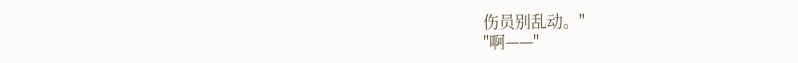伤员别乱动。"
"啊——"